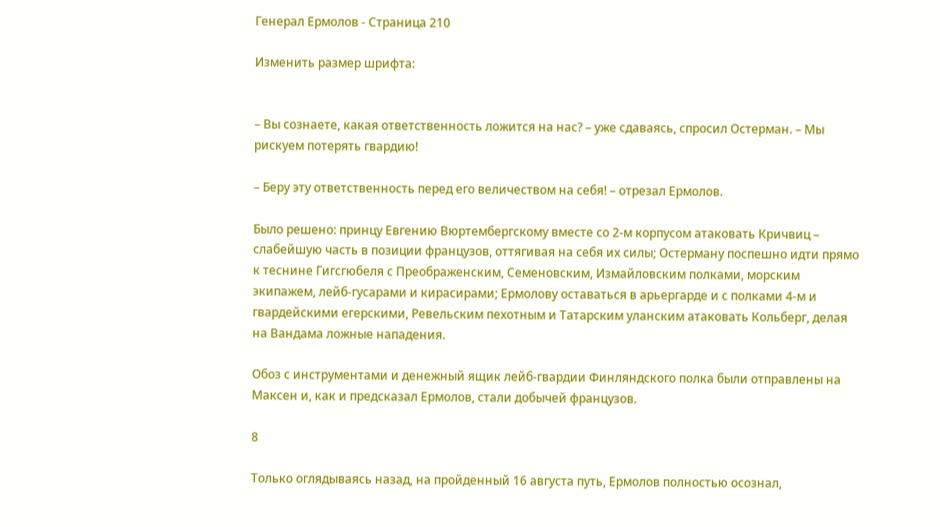Генерал Ермолов - Страница 210

Изменить размер шрифта:


– Вы сознаете, какая ответственность ложится на нас? – уже сдаваясь, спросил Остерман. – Мы рискуем потерять гвардию!

– Беру эту ответственность перед его величеством на себя! – отрезал Ермолов.

Было решено: принцу Евгению Вюртембергскому вместе со 2-м корпусом атаковать Кричвиц – слабейшую часть в позиции французов, оттягивая на себя их силы; Остерману поспешно идти прямо к теснине Гигсгюбеля с Преображенским, Семеновским, Измайловским полками, морским экипажем, лейб-гусарами и кирасирами; Ермолову оставаться в арьергарде и с полками 4-м и гвардейскими егерскими, Ревельским пехотным и Татарским уланским атаковать Кольберг, делая на Вандама ложные нападения.

Обоз с инструментами и денежный ящик лейб-гвардии Финляндского полка были отправлены на Максен и, как и предсказал Ермолов, стали добычей французов.

8

Только оглядываясь назад, на пройденный 16 августа путь, Ермолов полностью осознал,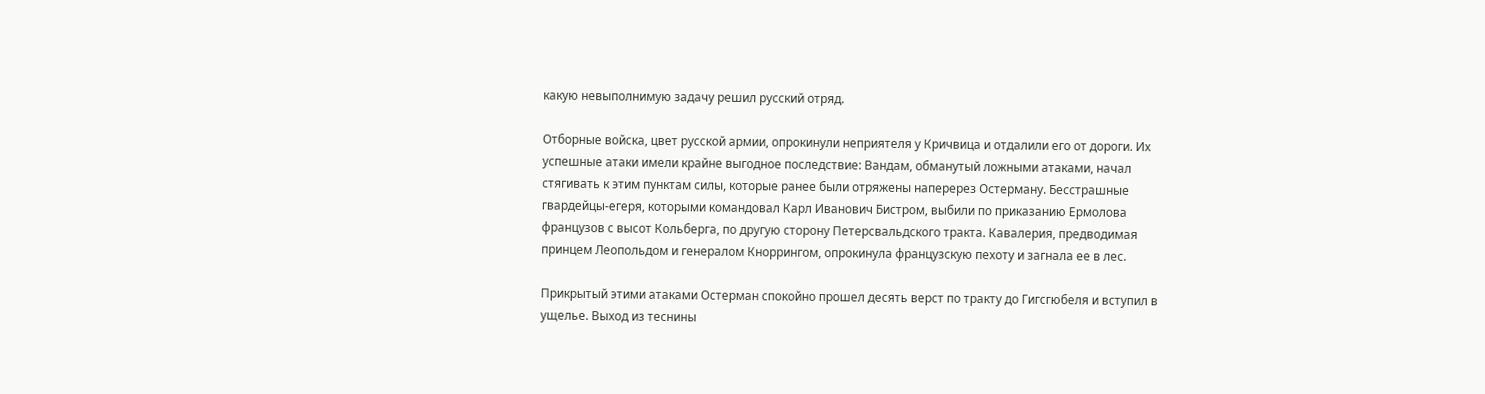какую невыполнимую задачу решил русский отряд.

Отборные войска, цвет русской армии, опрокинули неприятеля у Кричвица и отдалили его от дороги. Их успешные атаки имели крайне выгодное последствие: Вандам, обманутый ложными атаками, начал стягивать к этим пунктам силы, которые ранее были отряжены наперерез Остерману. Бесстрашные гвардейцы-егеря, которыми командовал Карл Иванович Бистром, выбили по приказанию Ермолова французов с высот Кольберга, по другую сторону Петерсвальдского тракта. Кавалерия, предводимая принцем Леопольдом и генералом Кноррингом, опрокинула французскую пехоту и загнала ее в лес.

Прикрытый этими атаками Остерман спокойно прошел десять верст по тракту до Гигсгюбеля и вступил в ущелье. Выход из теснины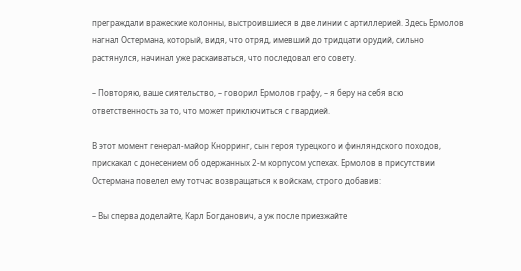преграждали вражеские колонны, выстроившиеся в две линии с артиллерией. Здесь Ермолов нагнал Остермана, который, видя, что отряд, имевший до тридцати орудий, сильно растянулся, начинал уже раскаиваться, что последовал его совету.

– Повторяю, ваше сиятельство, – говорил Ермолов графу, – я беру на себя всю ответственность за то, что может приключиться с гвардией.

В этот момент генерал-майор Кнорринг, сын героя турецкого и финляндского походов, прискакал с донесением об одержанных 2-м корпусом успехах. Ермолов в присутствии Остермана повелел ему тотчас возвращаться к войскам, строго добавив:

– Вы сперва доделайте, Карл Богданович, а уж после приезжайте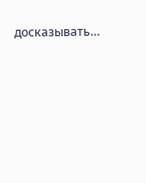досказывать…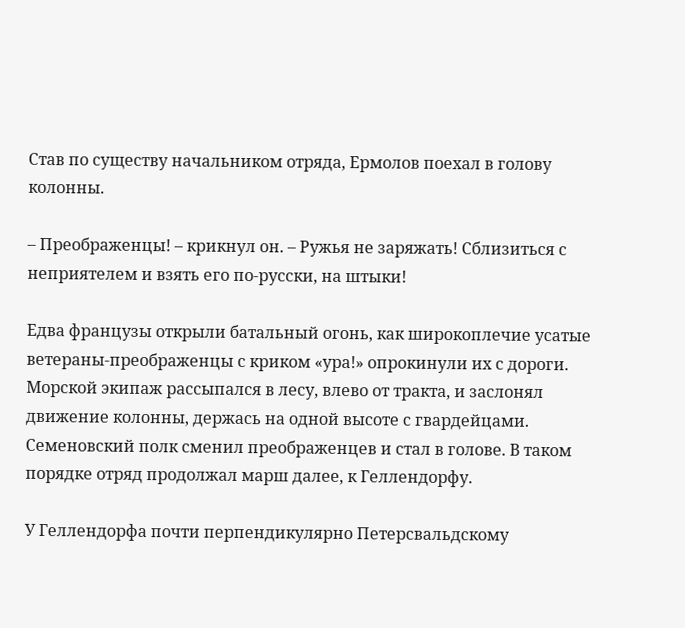Став по существу начальником отряда, Ермолов поехал в голову колонны.

– Преображенцы! – крикнул он. – Ружья не заряжать! Сблизиться с неприятелем и взять его по-русски, на штыки!

Едва французы открыли батальный огонь, как широкоплечие усатые ветераны-преображенцы с криком «ура!» опрокинули их с дороги. Морской экипаж рассыпался в лесу, влево от тракта, и заслонял движение колонны, держась на одной высоте с гвардейцами. Семеновский полк сменил преображенцев и стал в голове. В таком порядке отряд продолжал марш далее, к Геллендорфу.

У Геллендорфа почти перпендикулярно Петерсвальдскому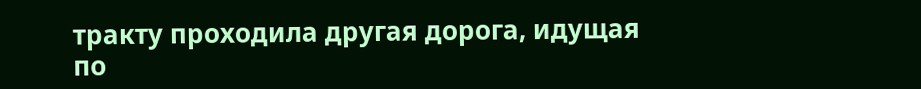тракту проходила другая дорога, идущая по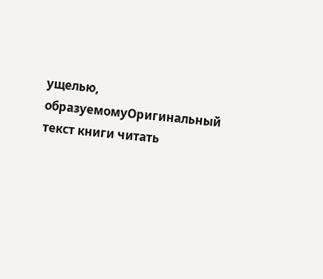ущелью, образуемомуОригинальный текст книги читать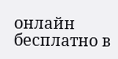онлайн бесплатно в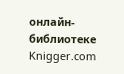онлайн-библиотеке Knigger.com